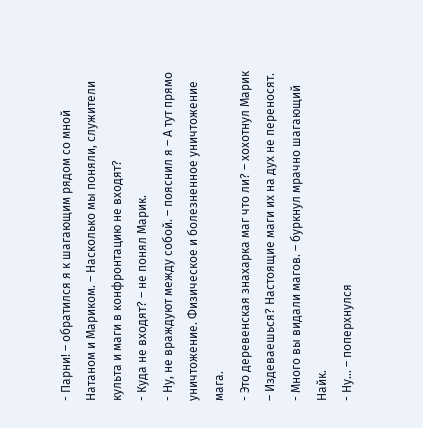- Парни! – обратился я к шагающим рядом со мной Натаном и Мариком. – Насколько мы поняли, служители культа и маги в конфронтацию не входят?
- Куда не входят? – не понял Марик.
- Ну, не враждуют между собой. – пояснил я – А тут прямо уничтожение. Физическое и болезненное уничтожение мага.
- Это деревенская знахарка маг что ли? – хохотнул Марик – Издеваешься? Настоящие маги их на дух не переносят.
- Много вы видали магов. – буркнул мрачно шагающий Найк.
- Ну… – поперхнулся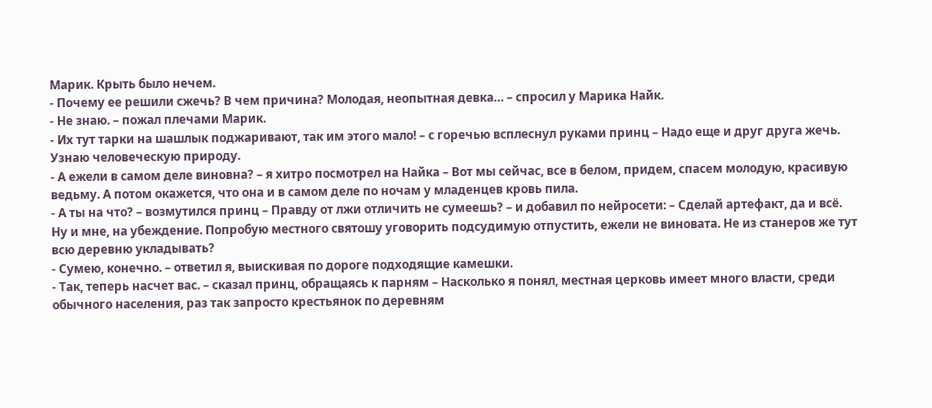Марик. Крыть было нечем.
- Почему ее решили сжечь? В чем причина? Молодая, неопытная девка… – спросил у Марика Найк.
- Не знаю. – пожал плечами Марик.
- Их тут тарки на шашлык поджаривают, так им этого мало! – с горечью всплеснул руками принц – Надо еще и друг друга жечь. Узнаю человеческую природу.
- А ежели в самом деле виновна? – я хитро посмотрел на Найка – Вот мы сейчас, все в белом, придем, спасем молодую, красивую ведьму. А потом окажется, что она и в самом деле по ночам у младенцев кровь пила.
- А ты на что? – возмутился принц – Правду от лжи отличить не сумеешь? – и добавил по нейросети: – Сделай артефакт, да и всё. Ну и мне, на убеждение. Попробую местного святошу уговорить подсудимую отпустить, ежели не виновата. Не из станеров же тут всю деревню укладывать?
- Сумею, конечно. – ответил я, выискивая по дороге подходящие камешки.
- Так, теперь насчет вас. – сказал принц, обращаясь к парням – Насколько я понял, местная церковь имеет много власти, среди обычного населения, раз так запросто крестьянок по деревням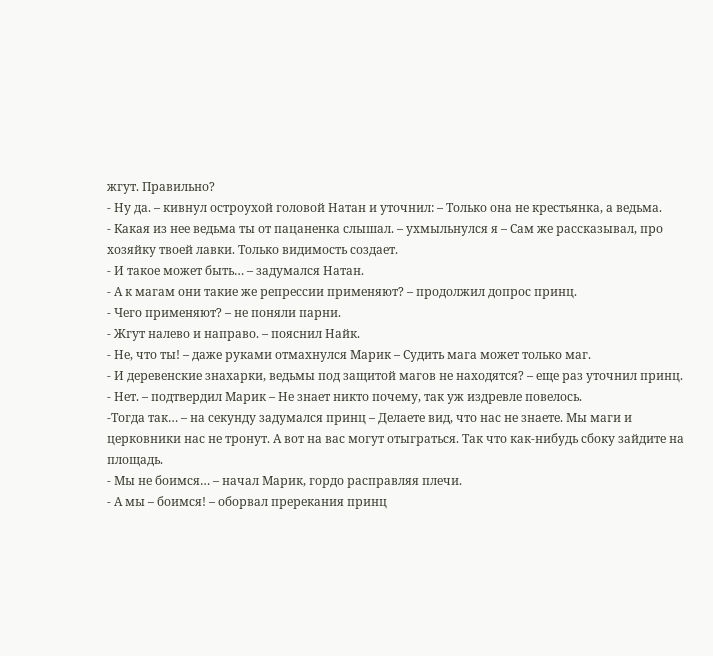жгут. Правильно?
- Ну да. – кивнул остроухой головой Натан и уточнил: – Только она не крестьянка, а ведьма.
- Какая из нее ведьма ты от пацаненка слышал. – ухмыльнулся я – Сам же рассказывал, про хозяйку твоей лавки. Только видимость создает.
- И такое может быть… – задумался Натан.
- А к магам они такие же репрессии применяют? – продолжил допрос принц.
- Чего применяют? – не поняли парни.
- Жгут налево и направо. – пояснил Найк.
- Не, что ты! – даже руками отмахнулся Марик – Судить мага может только маг.
- И деревенские знахарки, ведьмы под защитой магов не находятся? – еще раз уточнил принц.
- Нет. – подтвердил Марик – Не знает никто почему, так уж издревле повелось.
-Тогда так… – на секунду задумался принц – Делаете вид, что нас не знаете. Мы маги и церковники нас не тронут. А вот на вас могут отыграться. Так что как-нибудь сбоку зайдите на площадь.
- Мы не боимся… – начал Марик, гордо расправляя плечи.
- А мы – боимся! – оборвал пререкания принц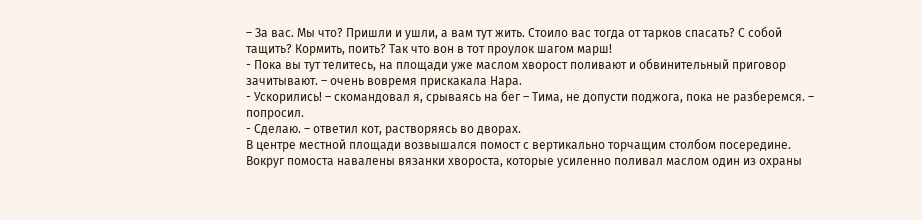– За вас. Мы что? Пришли и ушли, а вам тут жить. Стоило вас тогда от тарков спасать? С собой тащить? Кормить, поить? Так что вон в тот проулок шагом марш!
- Пока вы тут телитесь, на площади уже маслом хворост поливают и обвинительный приговор зачитывают. – очень вовремя прискакала Нара.
- Ускорились! – скомандовал я, срываясь на бег – Тима, не допусти поджога, пока не разберемся. – попросил.
- Сделаю. – ответил кот, растворяясь во дворах.
В центре местной площади возвышался помост с вертикально торчащим столбом посередине. Вокруг помоста навалены вязанки хвороста, которые усиленно поливал маслом один из охраны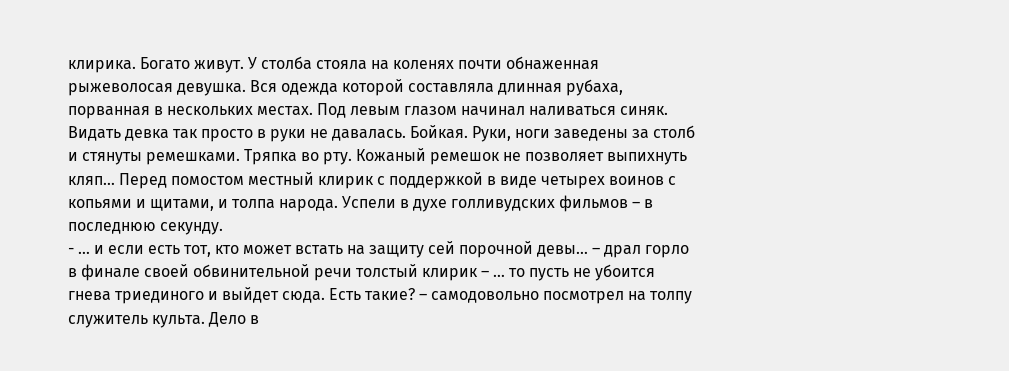клирика. Богато живут. У столба стояла на коленях почти обнаженная рыжеволосая девушка. Вся одежда которой составляла длинная рубаха, порванная в нескольких местах. Под левым глазом начинал наливаться синяк. Видать девка так просто в руки не давалась. Бойкая. Руки, ноги заведены за столб и стянуты ремешками. Тряпка во рту. Кожаный ремешок не позволяет выпихнуть кляп… Перед помостом местный клирик с поддержкой в виде четырех воинов с копьями и щитами, и толпа народа. Успели в духе голливудских фильмов – в последнюю секунду.
- … и если есть тот, кто может встать на защиту сей порочной девы… – драл горло в финале своей обвинительной речи толстый клирик – … то пусть не убоится гнева триединого и выйдет сюда. Есть такие? – самодовольно посмотрел на толпу служитель культа. Дело в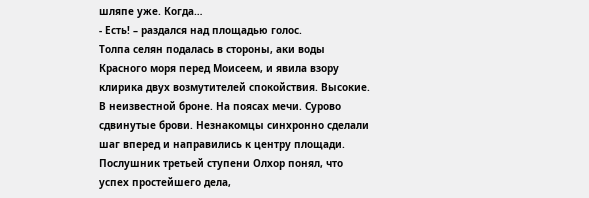шляпе уже. Когда…
- Есть! – раздался над площадью голос.
Толпа селян подалась в стороны, аки воды Красного моря перед Моисеем, и явила взору клирика двух возмутителей спокойствия. Высокие. В неизвестной броне. На поясах мечи. Сурово сдвинутые брови. Незнакомцы синхронно сделали шаг вперед и направились к центру площади. Послушник третьей ступени Олхор понял, что успех простейшего дела,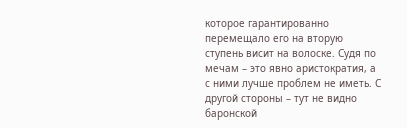которое гарантированно перемещало его на вторую ступень висит на волоске. Судя по мечам – это явно аристократия, а с ними лучше проблем не иметь. С другой стороны – тут не видно баронской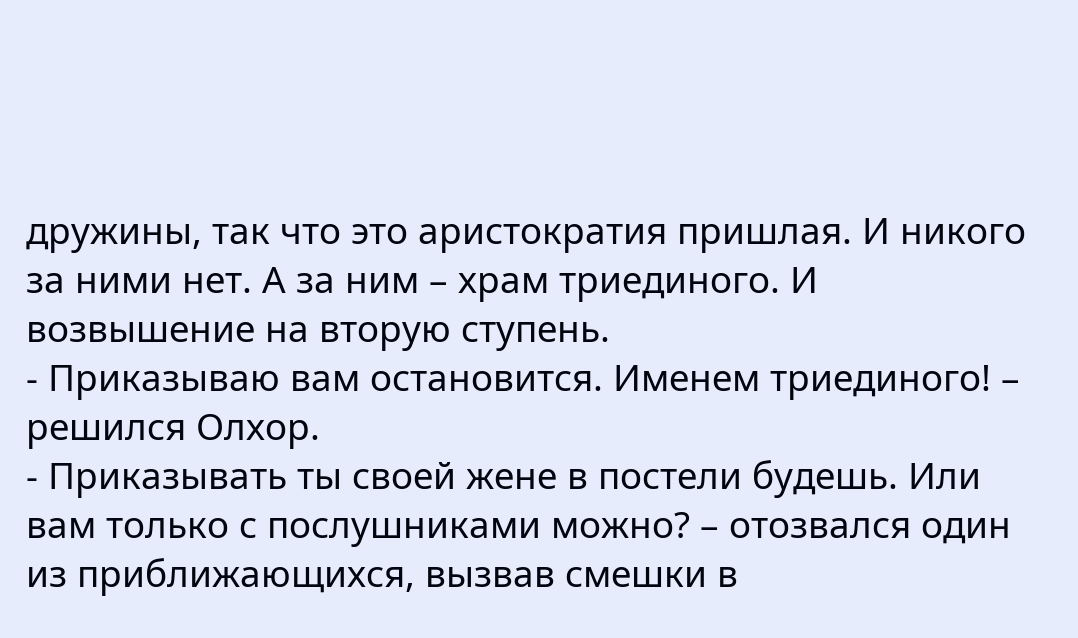дружины, так что это аристократия пришлая. И никого за ними нет. А за ним – храм триединого. И возвышение на вторую ступень.
- Приказываю вам остановится. Именем триединого! – решился Олхор.
- Приказывать ты своей жене в постели будешь. Или вам только с послушниками можно? – отозвался один из приближающихся, вызвав смешки в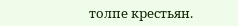толпе крестьян.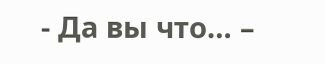- Да вы что… –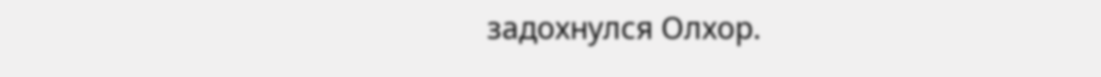задохнулся Олхор.